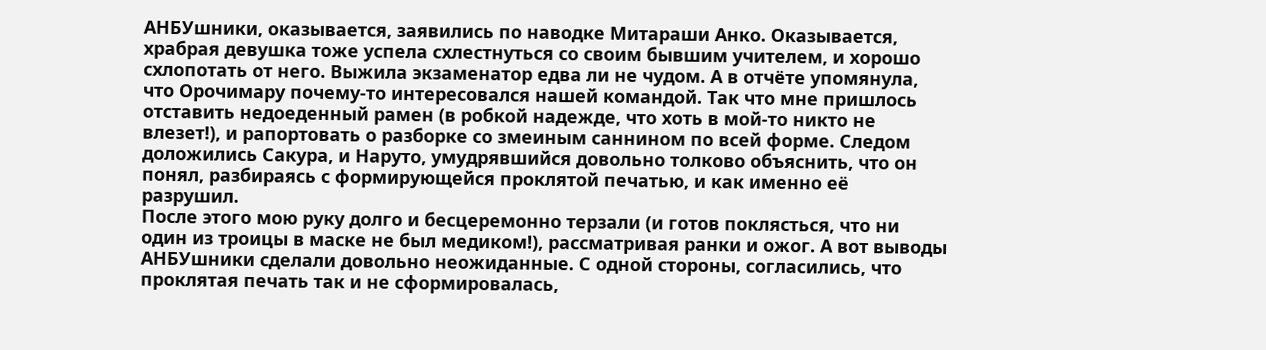АНБУшники, оказывается, заявились по наводке Митараши Анко. Оказывается, храбрая девушка тоже успела схлестнуться со своим бывшим учителем, и хорошо схлопотать от него. Выжила экзаменатор едва ли не чудом. А в отчёте упомянула, что Орочимару почему-то интересовался нашей командой. Так что мне пришлось отставить недоеденный рамен (в робкой надежде, что хоть в мой-то никто не влезет!), и рапортовать о разборке со змеиным саннином по всей форме. Следом доложились Сакура, и Наруто, умудрявшийся довольно толково объяснить, что он понял, разбираясь с формирующейся проклятой печатью, и как именно её разрушил.
После этого мою руку долго и бесцеремонно терзали (и готов поклясться, что ни один из троицы в маске не был медиком!), рассматривая ранки и ожог. А вот выводы АНБУшники сделали довольно неожиданные. С одной стороны, согласились, что проклятая печать так и не сформировалась,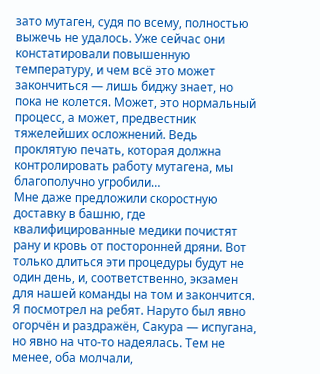зато мутаген, судя по всему, полностью выжечь не удалось. Уже сейчас они констатировали повышенную температуру, и чем всё это может закончиться — лишь биджу знает, но пока не колется. Может, это нормальный процесс, а может, предвестник тяжелейших осложнений. Ведь проклятую печать, которая должна контролировать работу мутагена, мы благополучно угробили…
Мне даже предложили скоростную доставку в башню, где квалифицированные медики почистят рану и кровь от посторонней дряни. Вот только длиться эти процедуры будут не один день, и, соответственно, экзамен для нашей команды на том и закончится.
Я посмотрел на ребят. Наруто был явно огорчён и раздражён, Сакура — испугана, но явно на что-то надеялась. Тем не менее, оба молчали,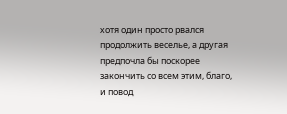хотя один просто рвался продолжить веселье, а другая предпочла бы поскорее закончить со всем этим, благо, и повод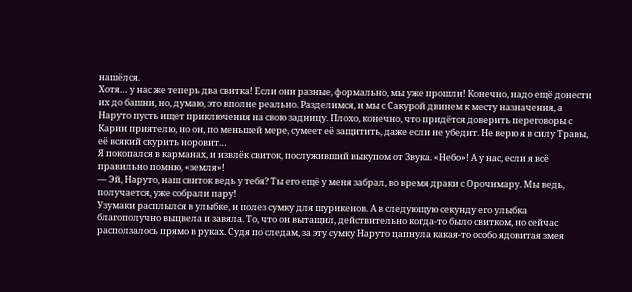нашёлся.
Хотя… у нас же теперь два свитка! Если они разные, формально, мы уже прошли! Конечно, надо ещё донести их до башни, но, думаю, это вполне реально. Разделимся, и мы с Сакурой двинем к месту назначения, а Наруто пусть ищет приключения на свою задницу. Плохо, конечно, что придётся доверить переговоры с Карин приятелю, но он, по меньшей мере, сумеет её защитить, даже если не убедит. Не верю я в силу Травы, её всякий скурить норовит…
Я покопался в карманах, и извлёк свиток, послуживший выкупом от Звука. «Небо»! А у нас, если я всё правильно помню, «земля»!
— Эй, Наруто, наш свиток ведь у тебя? Ты его ещё у меня забрал, во время драки с Орочимару. Мы ведь, получается, уже собрали пару!
Узумаки расплылся в улыбке, и полез сумку для шурикенов. А в следующую секунду его улыбка благополучно выцвела и завяла. То, что он вытащил, действительно когда-то было свитком, но сейчас расползалось прямо в руках. Судя по следам, за эту сумку Наруто цапнула какая-то особо ядовитая змея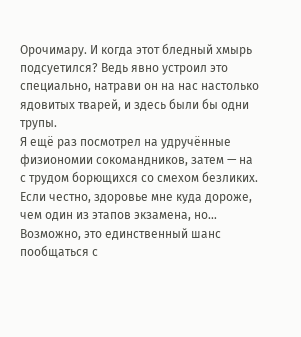Орочимару. И когда этот бледный хмырь подсуетился? Ведь явно устроил это специально, натрави он на нас настолько ядовитых тварей, и здесь были бы одни трупы.
Я ещё раз посмотрел на удручённые физиономии сокомандников, затем — на с трудом борющихся со смехом безликих. Если честно, здоровье мне куда дороже, чем один из этапов экзамена, но… Возможно, это единственный шанс пообщаться с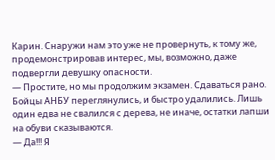Карин. Снаружи нам это уже не провернуть, к тому же, продемонстрировав интерес, мы, возможно, даже подвергли девушку опасности.
— Простите, но мы продолжим экзамен. Сдаваться рано.
Бойцы АНБУ переглянулись, и быстро удалились. Лишь один едва не свалился с дерева, не иначе, остатки лапши на обуви сказываются.
— Да!!! Я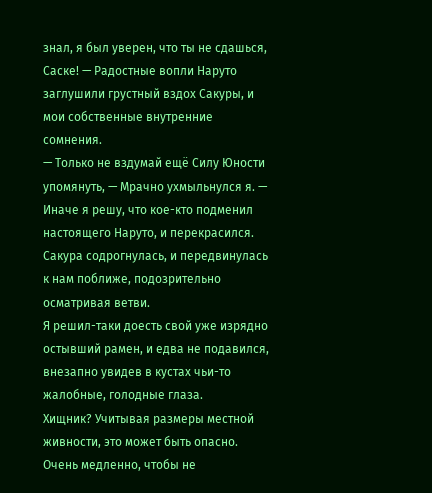знал, я был уверен, что ты не сдашься, Саске! — Радостные вопли Наруто заглушили грустный вздох Сакуры, и мои собственные внутренние сомнения.
— Только не вздумай ещё Силу Юности упомянуть, — Мрачно ухмыльнулся я. — Иначе я решу, что кое-кто подменил настоящего Наруто, и перекрасился.
Сакура содрогнулась, и передвинулась к нам поближе, подозрительно осматривая ветви.
Я решил-таки доесть свой уже изрядно остывший рамен, и едва не подавился, внезапно увидев в кустах чьи-то жалобные, голодные глаза.
Хищник? Учитывая размеры местной живности, это может быть опасно. Очень медленно, чтобы не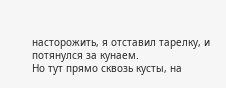насторожить, я отставил тарелку, и потянулся за кунаем.
Но тут прямо сквозь кусты, на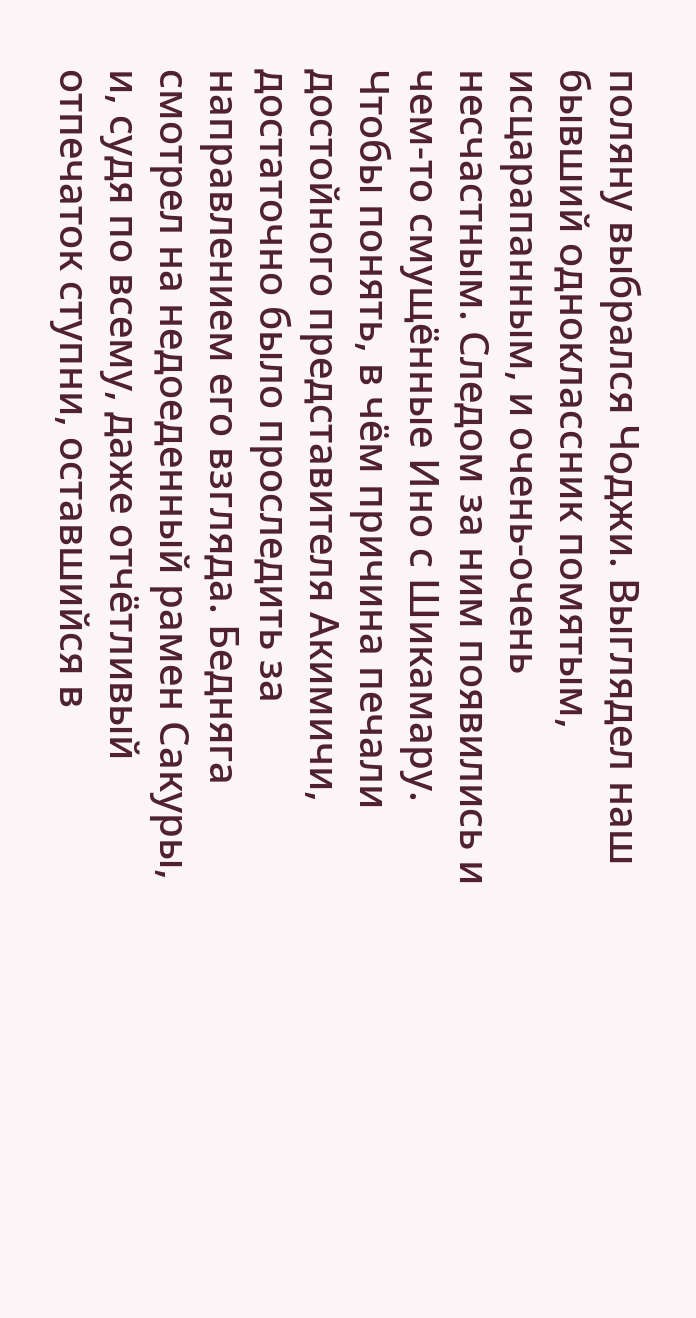поляну выбрался Чоджи. Выглядел наш бывший одноклассник помятым, исцарапанным, и очень-очень несчастным. Следом за ним появились и чем-то смущённые Ино с Шикамару. Чтобы понять, в чём причина печали достойного представителя Акимичи, достаточно было проследить за направлением его взгляда. Бедняга смотрел на недоеденный рамен Сакуры, и, судя по всему, даже отчётливый отпечаток ступни, оставшийся в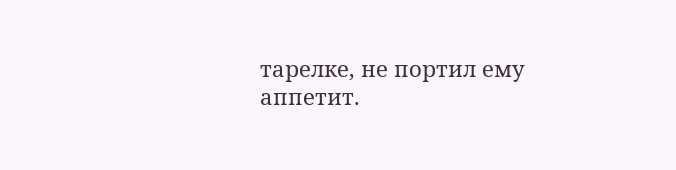тарелке, не портил ему аппетит.